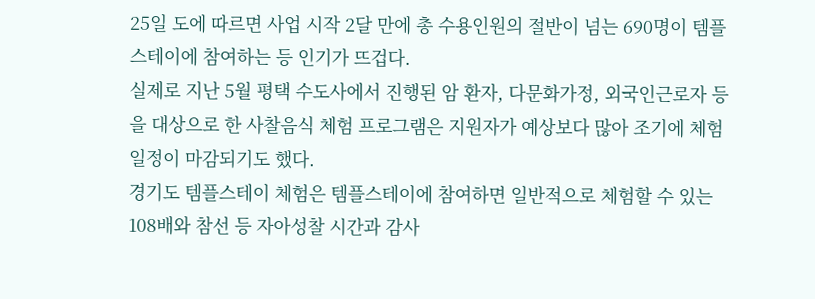25일 도에 따르면 사업 시작 2달 만에 총 수용인원의 절반이 넘는 690명이 템플스테이에 참여하는 등 인기가 뜨겁다.
실제로 지난 5월 평택 수도사에서 진행된 암 환자, 다문화가정, 외국인근로자 등을 대상으로 한 사찰음식 체험 프로그램은 지원자가 예상보다 많아 조기에 체험 일정이 마감되기도 했다.
경기도 템플스테이 체험은 템플스테이에 참여하면 일반적으로 체험할 수 있는 108배와 참선 등 자아성찰 시간과 감사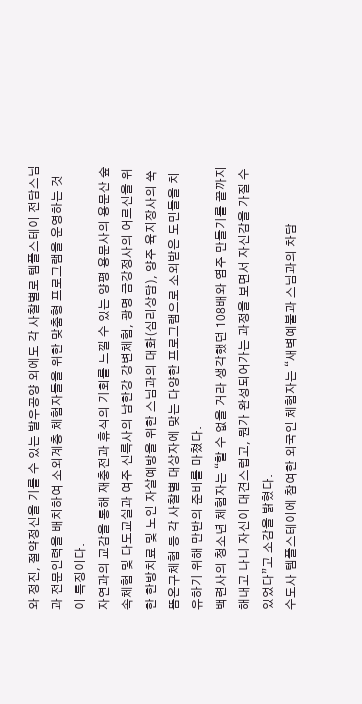와 정진, 절약정신을 기를 수 있는 발우공양 외에도 각 사찰별로 템플스테이 전담스님과 전문인력을 배치하여 소외계층 체험자들을 위한 맞춤형 프로그램을 운영하는 것이 특징이다.
자연과의 교감을 통해 재충전과 휴식의 기회를 느낄 수 있는 양평 용문사의 용문산 숲속체험 및 다도교실과 여주 신륵사의 남한강 강변체험, 광명 금강정사의 어르신을 위한 한방치료 및 노인 자살예방을 위한 스님과의 대화(심리상담), 양주 육지장사의 쑥뜸온구체험 등 각 사찰별 대상자에 맞는 다양한 프로그램으로 소외받은 도민들을 치유하기 위해 만반의 준비를 마쳤다.
백련사의 청소년 체험자는 “할 수 없을 거라 생각했던 108배와 염주 만들기를 끝까지 해내고 나니 자신이 대견스럽고, 뭔가 완성되어가는 과정을 보면서 자신감을 가질 수 있었다”고 소감을 밝혔다.
수도사 템플스테이에 참여한 외국인 체험자는 “새벽예불과 스님과의 차담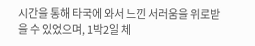시간을 통해 타국에 와서 느낀 서러움을 위로받을 수 있었으며, 1박2일 체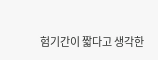험기간이 짧다고 생각한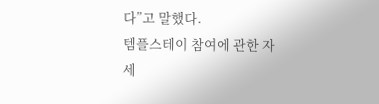다”고 말했다.
템플스테이 참여에 관한 자세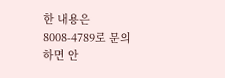한 내용은 8008-4789로 문의하면 안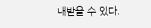내받을 수 있다.